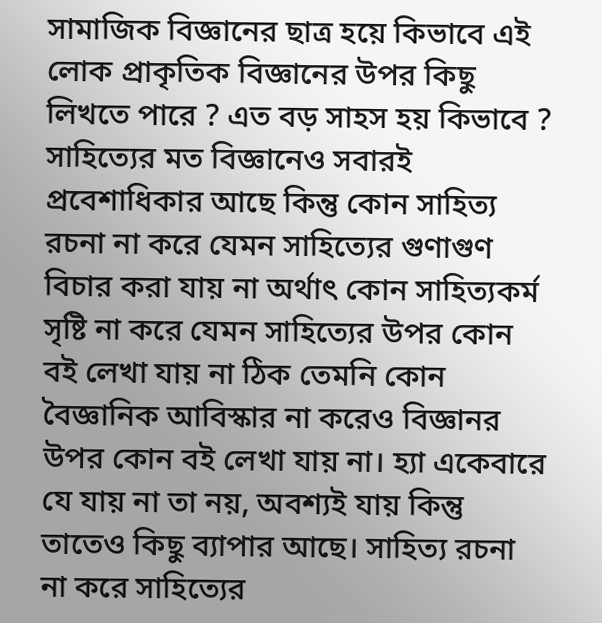সামাজিক বিজ্ঞানের ছাত্র হয়ে কিভাবে এই লোক প্রাকৃতিক বিজ্ঞানের উপর কিছু লিখতে পারে ? এত বড় সাহস হয় কিভাবে ? সাহিত্যের মত বিজ্ঞানেও সবারই প্রবেশাধিকার আছে কিন্তু কোন সাহিত্য রচনা না করে যেমন সাহিত্যের গুণাগুণ বিচার করা যায় না অর্থাৎ কোন সাহিত্যকর্ম সৃষ্টি না করে যেমন সাহিত্যের উপর কোন বই লেখা যায় না ঠিক তেমনি কোন বৈজ্ঞানিক আবিস্কার না করেও বিজ্ঞানর উপর কোন বই লেখা যায় না। হ্যা একেবারে যে যায় না তা নয়, অবশ্যই যায় কিন্তু তাতেও কিছু ব্যাপার আছে। সাহিত্য রচনা না করে সাহিত্যের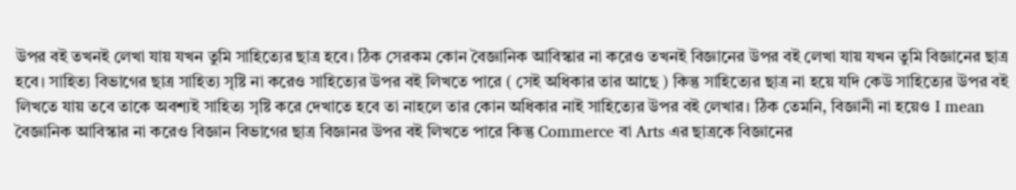উপর বই তখনই লেখা যায় যখন তুমি সাহিত্যের ছাত্র হবে। ঠিক সেরকম কোন বৈজ্ঞানিক আবিস্কার না করেও তখনই বিজ্ঞানের উপর বই লেখা যায় যখন তুমি বিজ্ঞানের ছাত্র হবে। সাহিত্য বিভাগের ছাত্র সাহিত্য সৃষ্টি না করেও সাহিত্যের উপর বই লিখতে পারে ( সেই অধিকার তার আছে ) কিন্তু সাহিত্যের ছাত্র না হয়ে যদি কেউ সাহিত্যের উপর বই লিখতে যায় তবে তাকে অবশ্যই সাহিত্য সৃষ্টি করে দেখাতে হবে তা নাহলে তার কোন অধিকার নাই সাহিত্যের উপর বই লেখার। ঠিক তেমনি, বিজ্ঞানী না হয়েও I mean বৈজ্ঞানিক আবিস্কার না করেও বিজ্ঞান বিভাগের ছাত্র বিজ্ঞানর উপর বই লিখতে পারে কিন্তু Commerce বা Arts এর ছাত্রকে বিজ্ঞানের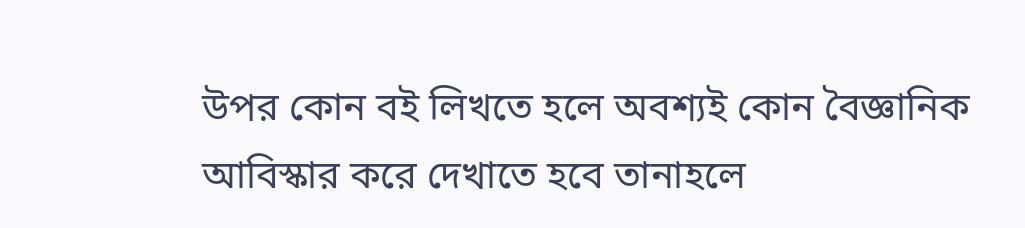উপর কোন বই লিখতে হলে অবশ্যই কোন বৈজ্ঞানিক আবিস্কার করে দেখাতে হবে তানাহলে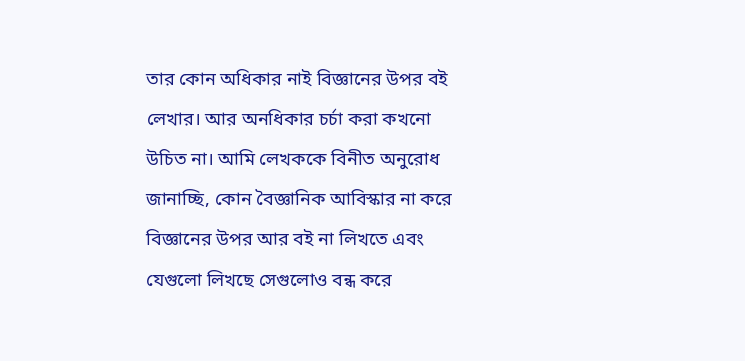তার কোন অধিকার নাই বিজ্ঞানের উপর বই লেখার। আর অনধিকার চর্চা করা কখনো উচিত না। আমি লেখককে বিনীত অনুরোধ জানাচ্ছি, কোন বৈজ্ঞানিক আবিস্কার না করে বিজ্ঞানের উপর আর বই না লিখতে এবং যেগুলো লিখছে সেগুলোও বন্ধ করে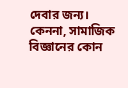দেবার জন্য। কেননা, সামাজিক বিজ্ঞানের কোন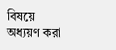বিষয়ে অধ্যয়ণ করা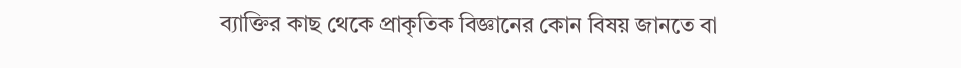ব্যাক্তির কাছ থেকে প্রাকৃতিক বিজ্ঞানের কোন বিষয় জানতে বা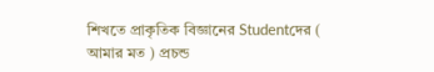শিখতে প্রাকৃতিক বিজ্ঞানের Studentদের ( আমার মত ) প্রচন্ড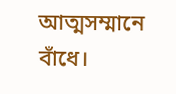আত্মসম্মানে বাঁধে।